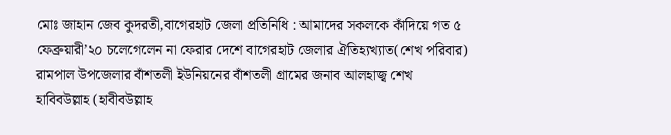মোঃ জাহান জেব কুদরতী,বাগেরহাট জেলা প্রতিনিধি : আমাদের সকলকে কাঁদিয়ে গত ৫ ফেব্রুয়ারী’২০ চলেগেলেন না ফেরার দেশে বাগেরহাট জেলার ঐতিহ্যখ্যাত(শেখ পরিবার) রামপাল উপজেলার বাঁশতলী ইউনিয়নের বাঁশতলী গ্রামের জনাব আলহাজ্ব শেখ হাবিবউল্লাহ (হাবীবউল্লাহ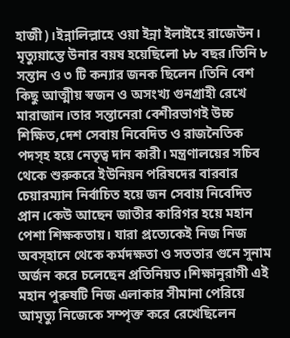হাজী)।ইন্নালিল্লাহে ওয়া ইন্না ইলাইহে রাজেউন। মৃত্যুয়ান্তে উনার বয়ষ হয়েছিলো ৮৮ বছর।তিনি ৮ সন্তান ও ৩ টি কন্যার জনক ছিলেন।তিনি বেশ কিছু আত্মীয় স্বজন ও অসংখ্য গুনগ্রাহী রেখে মারাজান।তার সন্তানেরা বেশীরভাগই উচ্চ শিক্ষিত,দেশ সেবায় নিবেদিত ও রাজনৈতিক পদস্হ হয়ে নেতৃত্ব দান কারী। মন্ত্রণালয়ের সচিব থেকে শুরুকরে ইউনিয়ন পরিষদের বারবার চেয়ারম্যান নির্বাচিত হয়ে জন সেবায় নিবেদিত প্রান।কেউ আছেন জাতীর কারিগর হয়ে মহান পেশা শিক্ষকতায়। যারা প্রত্যেকেই নিজ নিজ অবস্হানে থেকে কর্মদক্ষতা ও সততার গুনে সুনাম অর্জন করে চলেছেন প্রতিনিয়ত।শিক্ষানুরাগী এই মহান পুরুষটি নিজ এলাকার সীমানা পেরিয়ে আমৃত্যু নিজেকে সম্পৃক্ত করে রেখেছিলেন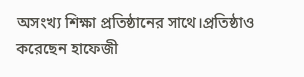অসংখ্য শিক্ষা প্রতিষ্ঠানের সাথে।প্রতিষ্ঠাও করেছেন হাফেজী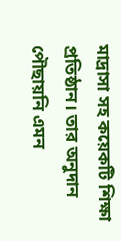মাদ্রাসা সহ কয়েকটি শিক্ষা প্রতিষ্ঠান। তার অনুদান পৌছায়নি এমন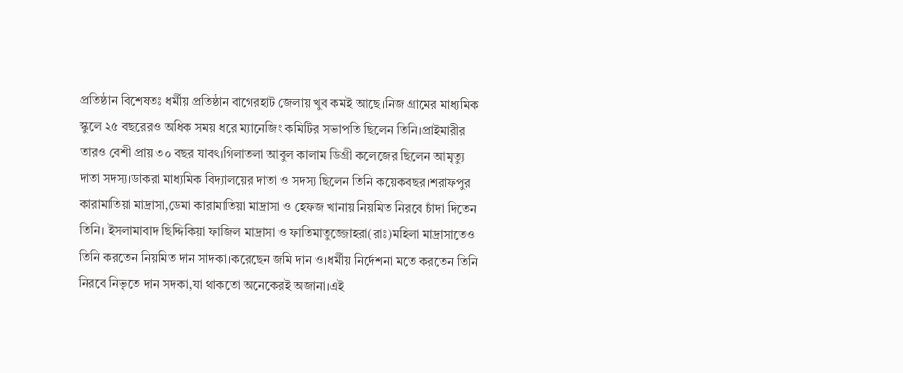প্রতিষ্ঠান বিশেষতঃ ধর্মীয় প্রতিষ্ঠান বাগেরহাট জেলায় খুব কমই আছে।নিজ গ্রামের মাধ্যমিক স্কুলে ২৫ বছরেরও অধিক সময় ধরে ম্যানেজিং কমিটির সভাপতি ছিলেন তিনি।প্রাইমারীর তারও বেশী প্রায় ৩০ বছর যাবৎ।গিলাতলা আবুল কালাম ডিগ্রী কলেজের ছিলেন আমৃত্যু দাতা সদস্য।ডাকরা মাধ্যমিক বিদ্যালয়ের দাতা ও সদস্য ছিলেন তিনি কয়েকবছর।শরাফপুর কারামাতিয়া মাদ্রাসা,ডেমা কারামাতিয়া মাদ্রাসা ও হেফজ খানায় নিয়মিত নিরবে চাঁদা দিতেন তিনি। ইসলামাবাদ ছিদ্দিকিয়া ফাজিল মাদ্রাসা ও ফাতিমাতুজ্জোহরা(রাঃ)মহিলা মাদ্রাসাতেও তিনি করতেন নিয়মিত দান সাদকা।করেছেন জমি দান ও।ধর্মীয় নির্দেশনা মতে করতেন তিনি নিরবে নিভৃতে দান সদকা,যা থাকতো অনেকেরই অজানা।এই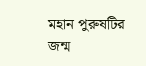মহান পুরুষটির জন্ম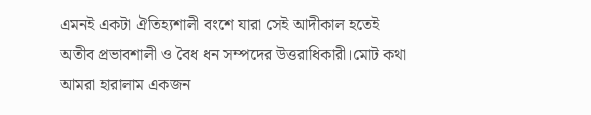এমনই একটা ঐতিহ্যশালী বংশে যারা সেই আদীকাল হতেই অতীব প্রভাবশালী ও বৈধ ধন সম্পদের উত্তরাধিকারী।মোট কথা আমরা হারালাম একজন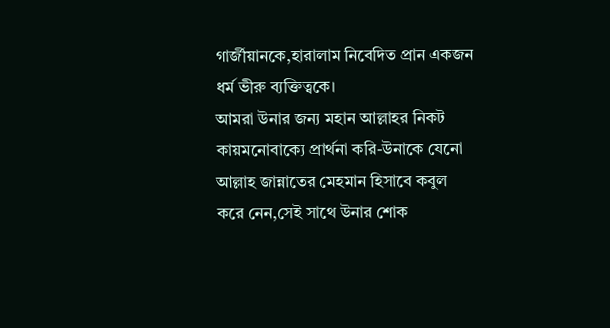গার্জীয়ানকে,হারালাম নিবেদিত প্রান একজন ধর্ম ভীরু ব্যক্তিত্বকে।
আমরা উনার জন্য মহান আল্লাহর নিকট কায়মনোবাক্যে প্রার্থনা করি-উনাকে যেনো আল্লাহ জান্নাতের মেহমান হিসাবে কবুল করে নেন,সেই সাথে উনার শোক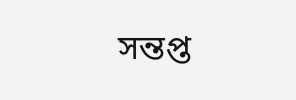সন্তপ্ত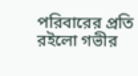পরিবারের প্রতি রইলো গভীর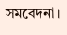সমবেদনা।